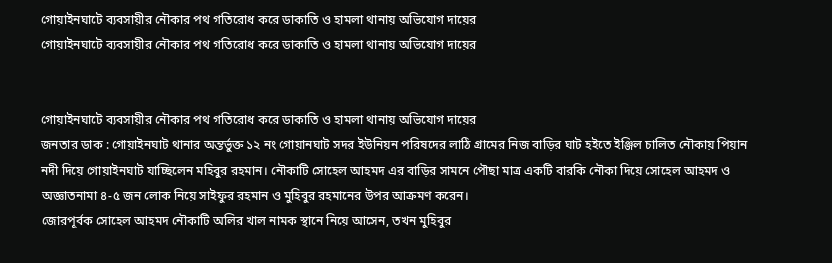গোয়াইনঘাটে ব্যবসায়ীর নৌকার পথ গতিরোধ করে ডাকাতি ও হামলা থানায় অভিযোগ দায়ের
গোয়াইনঘাটে ব্যবসায়ীর নৌকার পথ গতিরোধ করে ডাকাতি ও হামলা থানায় অভিযোগ দায়ের


গোয়াইনঘাটে ব্যবসায়ীর নৌকার পথ গতিরোধ করে ডাকাতি ও হামলা থানায় অভিযোগ দায়ের
জনতার ডাক : গোয়াইনঘাট থানার অন্তর্ভুক্ত ১২ নং গোয়ানঘাট সদর ইউনিয়ন পরিষদের লাঠি গ্রামের নিজ বাড়ির ঘাট হইতে ইঞ্জিল চালিত নৌকায় পিয়ান নদী দিয়ে গোয়াইনঘাট যাচ্ছিলেন মহিবুর রহমান। নৌকাটি সোহেল আহমদ এর বাড়ির সামনে পৌছা মাত্র একটি বারকি নৌকা দিয়ে সোহেল আহমদ ও অজ্ঞাতনামা ৪-৫ জন লোক নিয়ে সাইফুর রহমান ও মুহিবুর রহমানের উপর আক্রমণ করেন।
জোরপূর্বক সোহেল আহমদ নৌকাটি অলির খাল নামক স্থানে নিয়ে আসেন, তখন মুহিবুর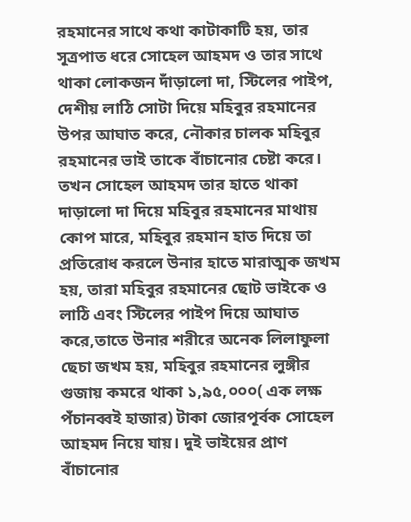রহমানের সাথে কথা কাটাকাটি হয়, তার সূত্রপাত ধরে সোহেল আহমদ ও তার সাথে থাকা লোকজন দাঁড়ালো দা, স্টিলের পাইপ, দেশীয় লাঠি সোটা দিয়ে মহিবুর রহমানের উপর আঘাত করে, নৌকার চালক মহিবুর রহমানের ভাই তাকে বাঁচানোর চেষ্টা করে। তখন সোহেল আহমদ তার হাতে থাকা দাড়ালো দা দিয়ে মহিবুর রহমানের মাথায় কোপ মারে, মহিবুর রহমান হাত দিয়ে তা প্রতিরোধ করলে উনার হাতে মারাত্মক জখম হয়, তারা মহিবুর রহমানের ছোট ভাইকে ও লাঠি এবং স্টিলের পাইপ দিয়ে আঘাত করে,তাতে উনার শরীরে অনেক লিলাফুলা ছেচা জখম হয়, মহিবুর রহমানের লুঙ্গীর গুজায় কমরে থাকা ১,৯৫,০০০( এক লক্ষ পঁচানব্বই হাজার) টাকা জোরপূর্বক সোহেল আহমদ নিয়ে যায়। দুই ভাইয়ের প্রাণ বাঁচানোর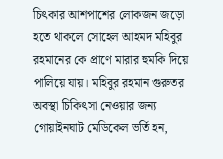চিৎকার আশপাশের লোকজন জড়ো হতে থাকলে সোহেল আহমদ মহিবুর রহমানের কে প্রাণে মারার হুমকি দিয়ে পালিয়ে যায়। মহিবুর রহমান গুরুতর অবস্থা চিকিৎসা নেওয়ার জন্য গোয়াইনঘাট মেডিকেল ভর্তি হন,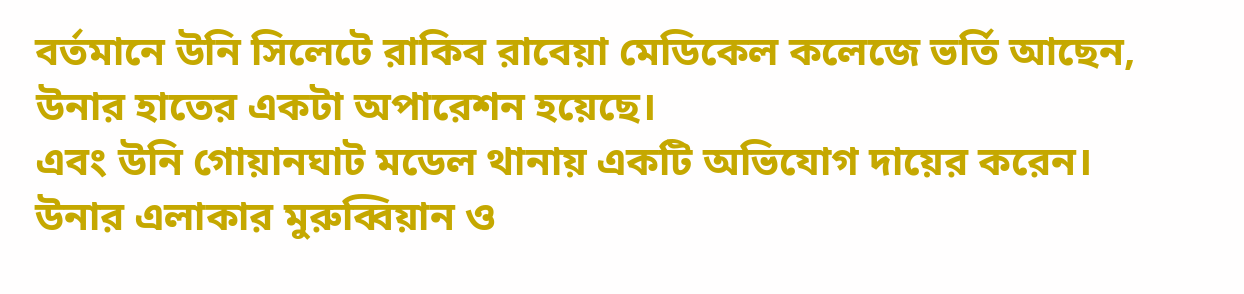বর্তমানে উনি সিলেটে রাকিব রাবেয়া মেডিকেল কলেজে ভর্তি আছেন, উনার হাতের একটা অপারেশন হয়েছে।
এবং উনি গোয়ানঘাট মডেল থানায় একটি অভিযোগ দায়ের করেন। উনার এলাকার মুরুব্বিয়ান ও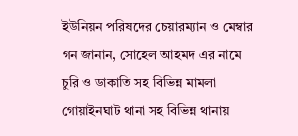ইউনিয়ন পরিষদের চেয়ারম্যান ও মেম্বার গন জানান, সোহেল আহমদ এর নামে চুরি ও ডাকাতি সহ বিভিন্ন মামলা গোয়াইনঘাট থানা সহ বিভিন্ন থানায়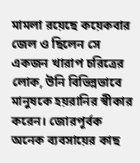মামলা রয়েছে কয়েকবার জেল ও ছিলেন সে একজন খারাপ চরিত্রের লোক, উনি বিভিন্নভাবে মানুষকে হয়রানির স্বীকার করেন। জোরপূর্বক অনেক ব্যবসায়ের কাছ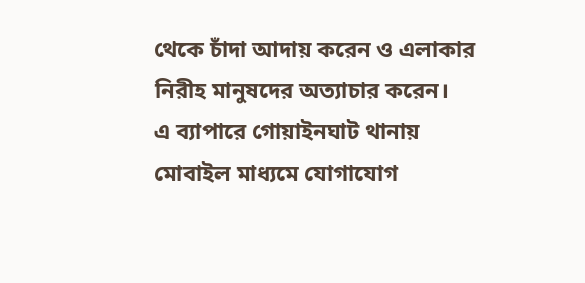থেকে চাঁদা আদায় করেন ও এলাকার নিরীহ মানুষদের অত্যাচার করেন।
এ ব্যাপারে গোয়াইনঘাট থানায় মোবাইল মাধ্যমে যোগাযোগ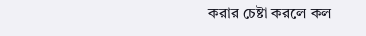করার চেষ্টা করলে কল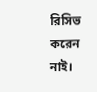রিসিভ করেন নাই।